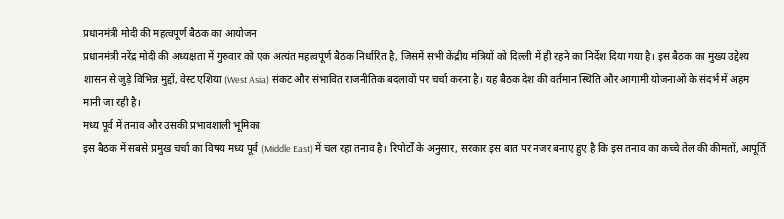प्रधानमंत्री मोदी की महत्वपूर्ण बैठक का आयोजन
प्रधानमंत्री नरेंद्र मोदी की अध्यक्षता में गुरुवार को एक अत्यंत महत्वपूर्ण बैठक निर्धारित है, जिसमें सभी केंद्रीय मंत्रियों को दिल्ली में ही रहने का निर्देश दिया गया है। इस बैठक का मुख्य उद्देश्य शासन से जुड़े विभिन्न मुद्दों, वेस्ट एशिया (West Asia) संकट और संभावित राजनीतिक बदलावों पर चर्चा करना है। यह बैठक देश की वर्तमान स्थिति और आगामी योजनाओं के संदर्भ में अहम मानी जा रही है।
मध्य पूर्व में तनाव और उसकी प्रभावशाली भूमिका
इस बैठक में सबसे प्रमुख चर्चा का विषय मध्य पूर्व (Middle East) में चल रहा तनाव है। रिपोर्टों के अनुसार, सरकार इस बात पर नजर बनाए हुए है कि इस तनाव का कच्चे तेल की कीमतों, आपूर्ति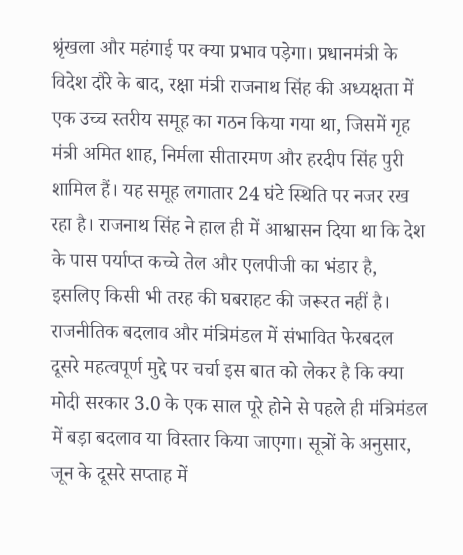श्रृंखला और महंगाई पर क्या प्रभाव पड़ेगा। प्रधानमंत्री के विदेश दौरे के बाद, रक्षा मंत्री राजनाथ सिंह की अध्यक्षता में एक उच्च स्तरीय समूह का गठन किया गया था, जिसमें गृह मंत्री अमित शाह, निर्मला सीतारमण और हरदीप सिंह पुरी शामिल हैं। यह समूह लगातार 24 घंटे स्थिति पर नजर रख रहा है। राजनाथ सिंह ने हाल ही में आश्वासन दिया था कि देश के पास पर्याप्त कच्चे तेल और एलपीजी का भंडार है, इसलिए किसी भी तरह की घबराहट की जरूरत नहीं है।
राजनीतिक बदलाव और मंत्रिमंडल में संभावित फेरबदल
दूसरे महत्वपूर्ण मुद्दे पर चर्चा इस बात को लेकर है कि क्या मोदी सरकार 3.0 के एक साल पूरे होने से पहले ही मंत्रिमंडल में बड़ा बदलाव या विस्तार किया जाएगा। सूत्रों के अनुसार, जून के दूसरे सप्ताह में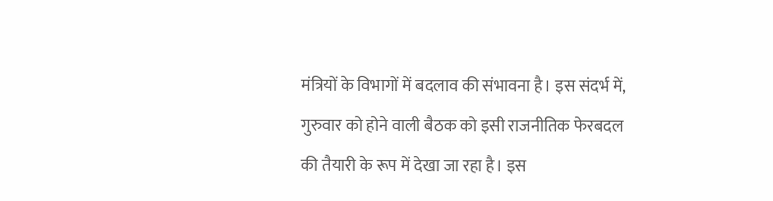मंत्रियों के विभागों में बदलाव की संभावना है। इस संदर्भ में, गुरुवार को होने वाली बैठक को इसी राजनीतिक फेरबदल की तैयारी के रूप में देखा जा रहा है। इस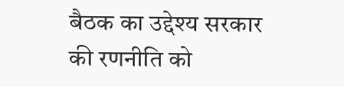बैठक का उद्देश्य सरकार की रणनीति को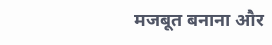मजबूत बनाना और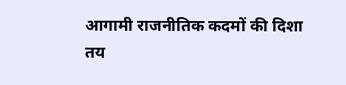आगामी राजनीतिक कदमों की दिशा तय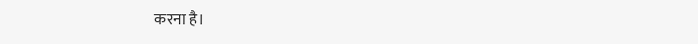करना है।